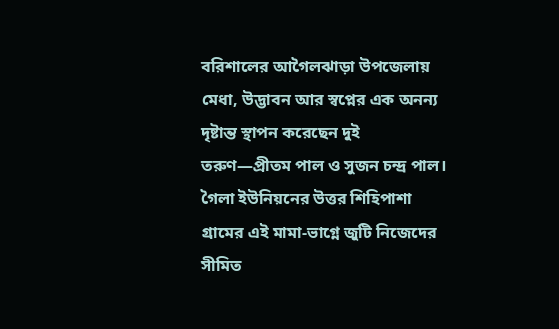বরিশালের আগৈলঝাড়া উপজেলায় মেধা, উদ্ভাবন আর স্বপ্নের এক অনন্য দৃষ্টান্ত স্থাপন করেছেন দুই তরুণ—প্রীতম পাল ও সুজন চন্দ্র পাল। গৈলা ইউনিয়নের উত্তর শিহিপাশা গ্রামের এই মামা-ভাগ্নে জুটি নিজেদের সীমিত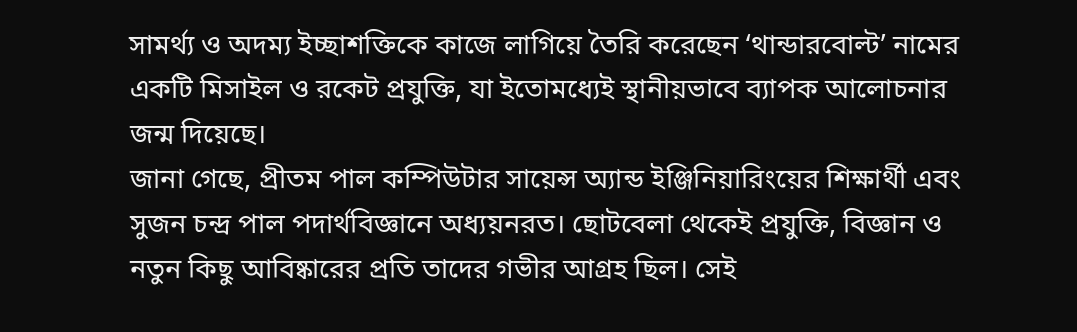সামর্থ্য ও অদম্য ইচ্ছাশক্তিকে কাজে লাগিয়ে তৈরি করেছেন ‘থান্ডারবোল্ট’ নামের একটি মিসাইল ও রকেট প্রযুক্তি, যা ইতোমধ্যেই স্থানীয়ভাবে ব্যাপক আলোচনার জন্ম দিয়েছে।
জানা গেছে, প্রীতম পাল কম্পিউটার সায়েন্স অ্যান্ড ইঞ্জিনিয়ারিংয়ের শিক্ষার্থী এবং সুজন চন্দ্র পাল পদার্থবিজ্ঞানে অধ্যয়নরত। ছোটবেলা থেকেই প্রযুক্তি, বিজ্ঞান ও নতুন কিছু আবিষ্কারের প্রতি তাদের গভীর আগ্রহ ছিল। সেই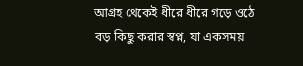আগ্রহ থেকেই ধীরে ধীরে গড়ে ওঠে বড় কিছু করার স্বপ্ন, যা একসময়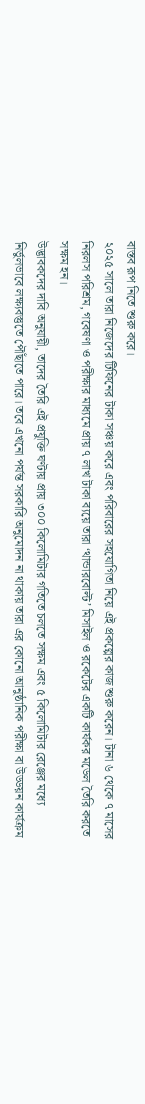বাস্তব রূপ নিতে শুরু করে।
২০২৫ সালে তারা নিজেদের টিফিনের টাকা সঞ্চয় করে এবং পরিবারের সহযোগিতা নিয়ে এই প্রকল্পের কাজ শুরু করেন। টানা ৬ থেকে ৭ মাসের নিরলস পরিশ্রম, গবেষণা ও পরীক্ষার মাধ্যমে প্রায় ৭ লাখ টাকা ব্যয়ে তারা ‘থান্ডারবোল্ট’ মিসাইল ও রকেটের একটি কার্যকর মডেল তৈরি করতে সক্ষম হন।
উদ্ভাবকদের দাবি অনুযায়ী, তাদের তৈরি এই প্রযুক্তি ঘণ্টায় প্রায় ৩০০ কিলোমিটার গতিতে চলতে সক্ষম এবং ৫ কিলোমিটার রেঞ্জের মধ্যে নির্ভুলভাবে লক্ষ্যবস্তুতে পৌঁছাতে পারে। তবে এখনো পর্যন্ত সরকারি অনুমোদন না থাকায় তারা এর কোনো আনুষ্ঠানিক পরীক্ষা বা উড্ডয়ন কার্যক্রম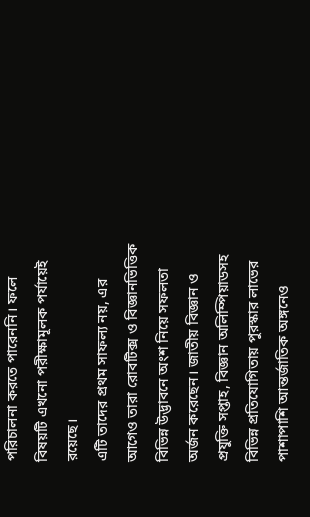পরিচালনা করতে পারেননি। ফলে বিষয়টি এখনো পরীক্ষামূলক পর্যায়েই রয়েছে।
এটি তাদের প্রথম সাফল্য নয়, এর আগেও তারা রোবটিক্স ও বিজ্ঞানভিত্তিক বিভিন্ন উদ্ভাবনে অংশ নিয়ে সফলতা অর্জন করেছেন। জাতীয় বিজ্ঞান ও প্রযুক্তি সপ্তাহ, বিজ্ঞান অলিম্পিয়াডসহ বিভিন্ন প্রতিযোগিতায় পুরস্কার লাভের পাশাপাশি আন্তর্জাতিক অঙ্গনেও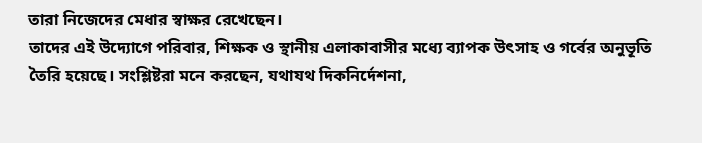তারা নিজেদের মেধার স্বাক্ষর রেখেছেন।
তাদের এই উদ্যোগে পরিবার, শিক্ষক ও স্থানীয় এলাকাবাসীর মধ্যে ব্যাপক উৎসাহ ও গর্বের অনুভূতি তৈরি হয়েছে। সংশ্লিষ্টরা মনে করছেন, যথাযথ দিকনির্দেশনা,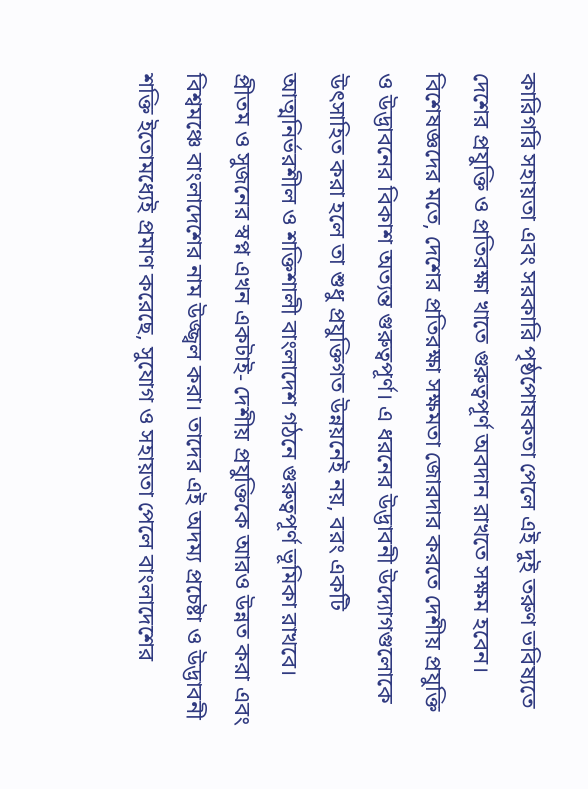কারিগরি সহায়তা এবং সরকারি পৃষ্ঠপোষকতা পেলে এই দুই তরুণ ভবিষ্যতে দেশের প্রযুক্তি ও প্রতিরক্ষা খাতে গুরুত্বপূর্ণ অবদান রাখতে সক্ষম হবেন।
বিশেষজ্ঞদের মতে, দেশের প্রতিরক্ষা সক্ষমতা জোরদার করতে দেশীয় প্রযুক্তি ও উদ্ভাবনের বিকাশ অত্যন্ত গুরুত্বপূর্ণ। এ ধরনের উদ্ভাবনী উদ্যোগগুলোকে উৎসাহিত করা হলে তা শুধু প্রযুক্তিগত উন্নয়নেই নয়, বরং একটি আত্মনির্ভরশীল ও শক্তিশালী বাংলাদেশ গঠনে গুরুত্বপূর্ণ ভূমিকা রাখবে।
প্রীতম ও সুজনের স্বপ্ন এখন একটাই- দেশীয় প্রযুক্তিকে আরও উন্নত করা এবং বিশ্বমঞ্চে বাংলাদেশের নাম উজ্জ্বল করা। তাদের এই অদম্য প্রচেষ্টা ও উদ্ভাবনী শক্তি ইতোমধ্যেই প্রমাণ করেছে, সুযোগ ও সহায়তা পেলে বাংলাদেশের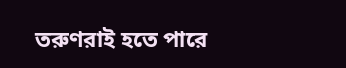তরুণরাই হতে পারে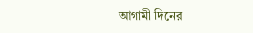আগামী দিনের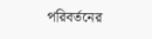পরিবর্তনের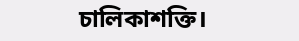চালিকাশক্তি।